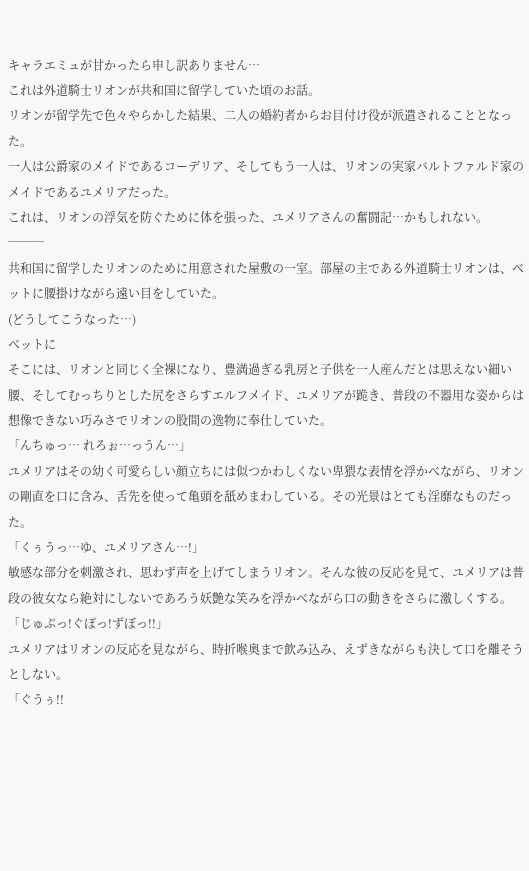キャラエミュが甘かったら申し訳ありません…
これは外道騎士リオンが共和国に留学していた頃のお話。
リオンが留学先で色々やらかした結果、二人の婚約者からお目付け役が派遣されることとなった。
一人は公爵家のメイドであるコーデリア、そしてもう一人は、リオンの実家バルトファルド家のメイドであるユメリアだった。
これは、リオンの浮気を防ぐために体を張った、ユメリアさんの奮闘記…かもしれない。
───
共和国に留学したリオンのために用意された屋敷の一室。部屋の主である外道騎士リオンは、ベットに腰掛けながら遠い目をしていた。
(どうしてこうなった…)
ベットに
そこには、リオンと同じく全裸になり、豊満過ぎる乳房と子供を一人産んだとは思えない細い腰、そしてむっちりとした尻をさらすエルフメイド、ユメリアが跪き、普段の不器用な姿からは想像できない巧みさでリオンの股間の逸物に奉仕していた。
「んちゅっ… れろぉ…っうん…」
ユメリアはその幼く可愛らしい顔立ちには似つかわしくない卑猥な表情を浮かべながら、リオンの剛直を口に含み、舌先を使って亀頭を舐めまわしている。その光景はとても淫靡なものだった。
「くぅうっ…ゆ、ユメリアさん…!」
敏感な部分を刺激され、思わず声を上げてしまうリオン。そんな彼の反応を見て、ユメリアは普段の彼女なら絶対にしないであろう妖艶な笑みを浮かべながら口の動きをさらに激しくする。
「じゅぷっ!ぐぽっ!ずぼっ!!」
ユメリアはリオンの反応を見ながら、時折喉奥まで飲み込み、えずきながらも決して口を離そうとしない。
「ぐうぅ!!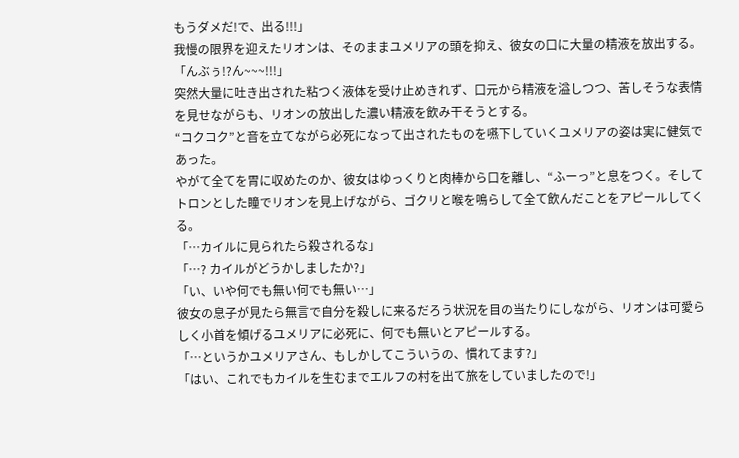もうダメだ!で、出る!!!」
我慢の限界を迎えたリオンは、そのままユメリアの頭を抑え、彼女の口に大量の精液を放出する。
「んぶぅ!?ん~~~!!!」
突然大量に吐き出された粘つく液体を受け止めきれず、口元から精液を溢しつつ、苦しそうな表情を見せながらも、リオンの放出した濃い精液を飲み干そうとする。
“コクコク”と音を立てながら必死になって出されたものを嚥下していくユメリアの姿は実に健気であった。
やがて全てを胃に収めたのか、彼女はゆっくりと肉棒から口を離し、“ふーっ”と息をつく。そしてトロンとした瞳でリオンを見上げながら、ゴクリと喉を鳴らして全て飲んだことをアピールしてくる。
「…カイルに見られたら殺されるな」
「…? カイルがどうかしましたか?」
「い、いや何でも無い何でも無い…」
彼女の息子が見たら無言で自分を殺しに来るだろう状況を目の当たりにしながら、リオンは可愛らしく小首を傾げるユメリアに必死に、何でも無いとアピールする。
「…というかユメリアさん、もしかしてこういうの、慣れてます?」
「はい、これでもカイルを生むまでエルフの村を出て旅をしていましたので!」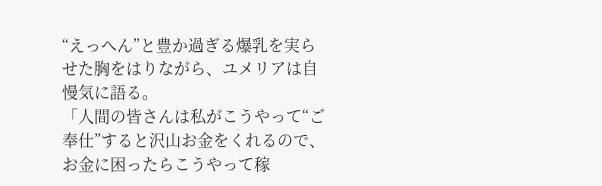“えっへん”と豊か過ぎる爆乳を実らせた胸をはりながら、ユメリアは自慢気に語る。
「人間の皆さんは私がこうやって“ご奉仕”すると沢山お金をくれるので、お金に困ったらこうやって稼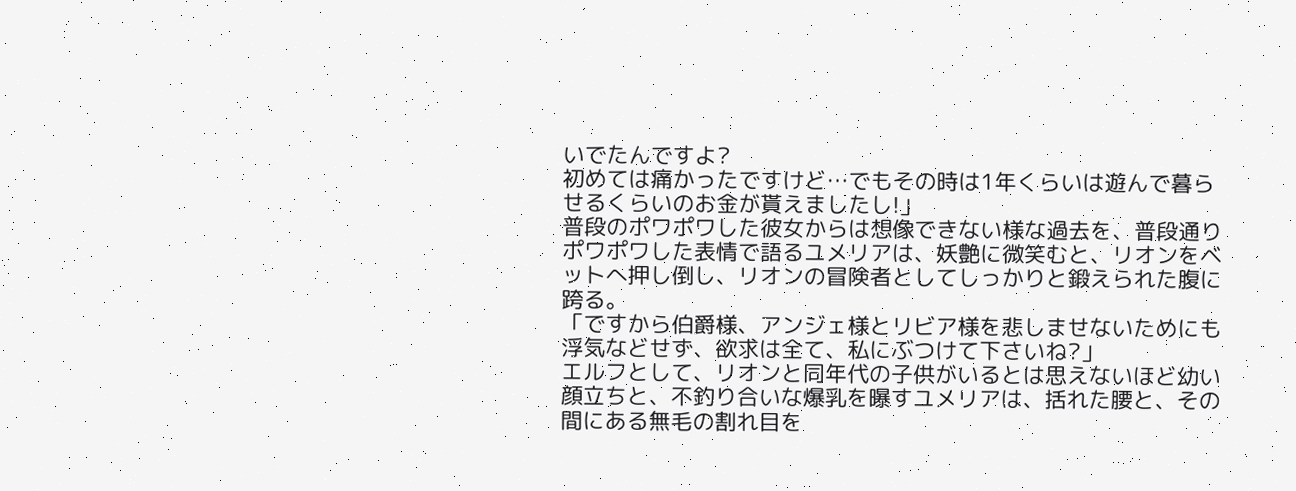いでたんですよ?
初めては痛かったですけど…でもその時は1年くらいは遊んで暮らせるくらいのお金が貰えましたし!」
普段のポワポワした彼女からは想像できない様な過去を、普段通りポワポワした表情で語るユメリアは、妖艶に微笑むと、リオンをベットへ押し倒し、リオンの冒険者としてしっかりと鍛えられた腹に跨る。
「ですから伯爵様、アンジェ様とリビア様を悲しませないためにも浮気などせず、欲求は全て、私にぶつけて下さいね?」
エルフとして、リオンと同年代の子供がいるとは思えないほど幼い顔立ちと、不釣り合いな爆乳を曝すユメリアは、括れた腰と、その間にある無毛の割れ目を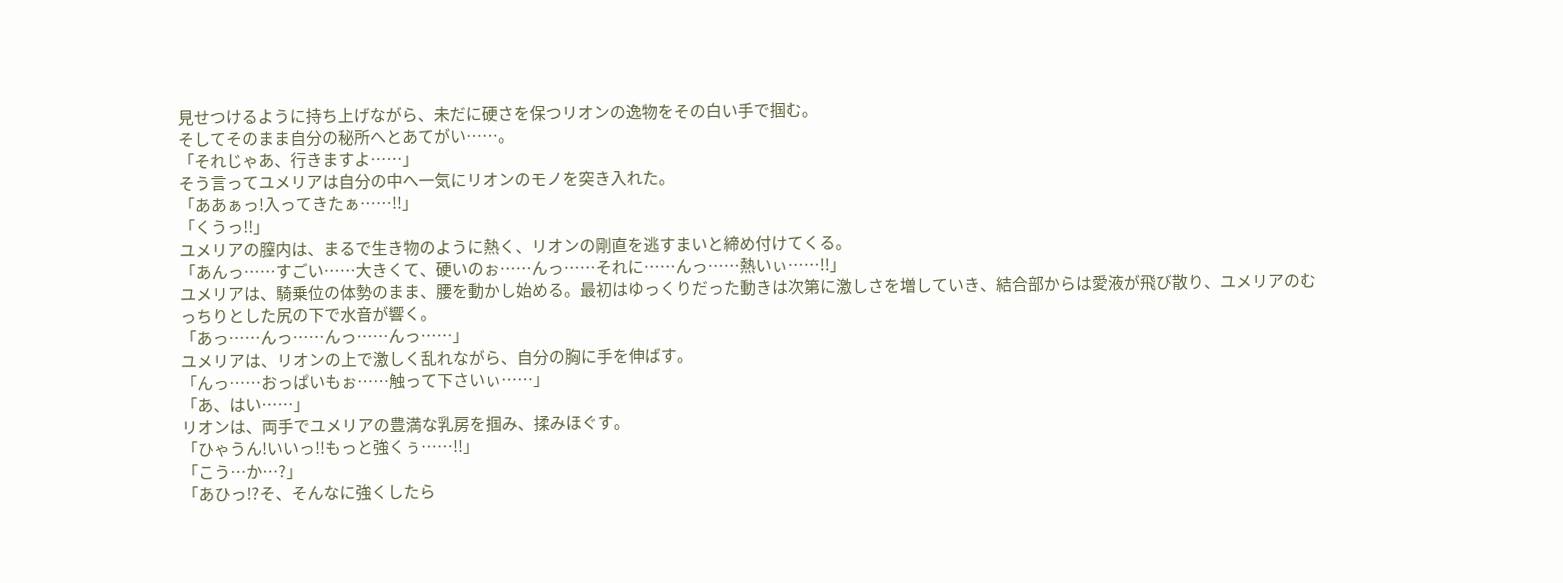見せつけるように持ち上げながら、未だに硬さを保つリオンの逸物をその白い手で掴む。
そしてそのまま自分の秘所へとあてがい……。
「それじゃあ、行きますよ……」
そう言ってユメリアは自分の中へ一気にリオンのモノを突き入れた。
「ああぁっ!入ってきたぁ……!!」
「くうっ!!」
ユメリアの膣内は、まるで生き物のように熱く、リオンの剛直を逃すまいと締め付けてくる。
「あんっ……すごい……大きくて、硬いのぉ……んっ……それに……んっ……熱いぃ……!!」
ユメリアは、騎乗位の体勢のまま、腰を動かし始める。最初はゆっくりだった動きは次第に激しさを増していき、結合部からは愛液が飛び散り、ユメリアのむっちりとした尻の下で水音が響く。
「あっ……んっ……んっ……んっ……」
ユメリアは、リオンの上で激しく乱れながら、自分の胸に手を伸ばす。
「んっ……おっぱいもぉ……触って下さいぃ……」
「あ、はい……」
リオンは、両手でユメリアの豊満な乳房を掴み、揉みほぐす。
「ひゃうん!いいっ!!もっと強くぅ……!!」
「こう…か…?」
「あひっ!?そ、そんなに強くしたら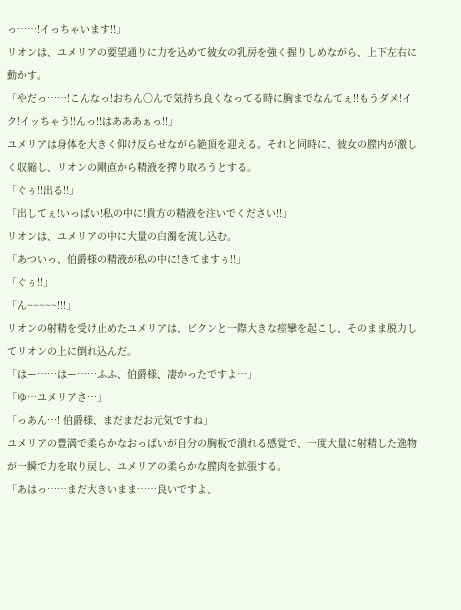っ……!イっちゃいます!!」
リオンは、ユメリアの要望通りに力を込めて彼女の乳房を強く握りしめながら、上下左右に動かす。
「やだっ……!こんなっ!おちん○んで気持ち良くなってる時に胸までなんてぇ!!もうダメ!イク!イッちゃう!!んっ!!はあああぁっ!!」
ユメリアは身体を大きく仰け反らせながら絶頂を迎える。それと同時に、彼女の膣内が激しく収縮し、リオンの剛直から精液を搾り取ろうとする。
「ぐぅ!!出る!!」
「出してぇ!いっぱい!私の中に!貴方の精液を注いでください!!」
リオンは、ユメリアの中に大量の白濁を流し込む。
「あついっ、伯爵様の精液が私の中に!きてますぅ!!」
「ぐぅ!!」
「ん~~~~~!!!」
リオンの射精を受け止めたユメリアは、ビクンと一際大きな痙攣を起こし、そのまま脱力してリオンの上に倒れ込んだ。
「はー……はー……ふふ、伯爵様、凄かったですよ…」
「ゆ…ユメリアさ…」
「っあん…! 伯爵様、まだまだお元気ですね」
ユメリアの豊満で柔らかなおっぱいが自分の胸板で潰れる感覚で、一度大量に射精した逸物が一瞬で力を取り戻し、ユメリアの柔らかな膣肉を拡張する。
「あはっ……まだ大きいまま……良いですよ、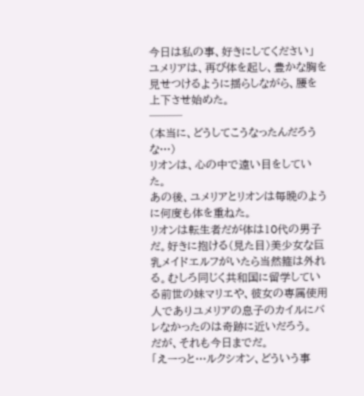今日は私の事、好きにしてください」
ユメリアは、再び体を起し、豊かな胸を見せつけるように揺らしながら、腰を上下させ始めた。
───
(本当に、どうしてこうなったんだろうな…)
リオンは、心の中で遠い目をしていた。
あの後、ユメリアとリオンは毎晩のように何度も体を重ねた。
リオンは転生者だが体は10代の男子だ。好きに抱ける(見た目)美少女な巨乳メイドエルフがいたら当然箍は外れる。むしろ同じく共和国に留学している前世の妹マリエや、彼女の専属使用人でありユメリアの息子のカイルにバレなかったのは奇跡に近いだろう。
だが、それも今日までだ。
「えーっと…ルクシオン、どういう事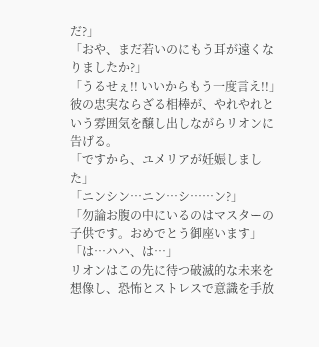だ?」
「おや、まだ若いのにもう耳が遠くなりましたか?」
「うるせぇ!! いいからもう一度言え!!」
彼の忠実ならざる相棒が、やれやれという雰囲気を醸し出しながらリオンに告げる。
「ですから、ユメリアが妊娠しました」
「ニンシン…ニン…シ……ン?」
「勿論お腹の中にいるのはマスターの子供です。おめでとう御座います」
「は…ハハ、は…」
リオンはこの先に待つ破滅的な未来を想像し、恐怖とストレスで意識を手放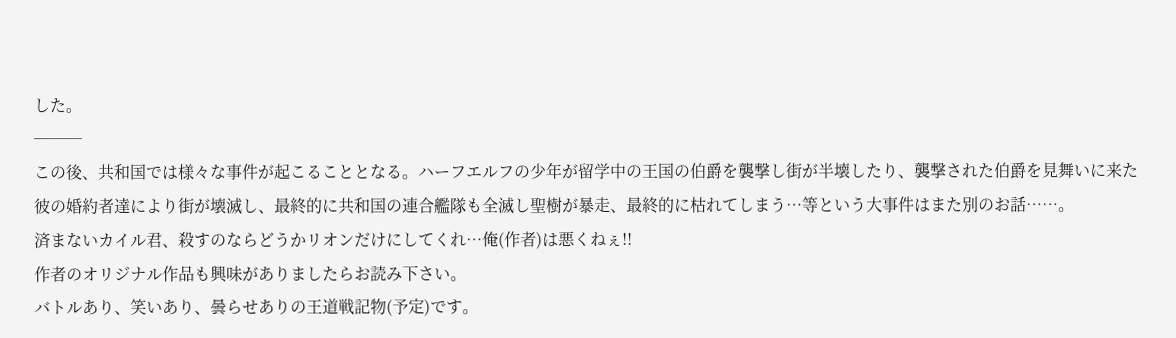した。
───
この後、共和国では様々な事件が起こることとなる。ハーフエルフの少年が留学中の王国の伯爵を襲撃し街が半壊したり、襲撃された伯爵を見舞いに来た彼の婚約者達により街が壊滅し、最終的に共和国の連合艦隊も全滅し聖樹が暴走、最終的に枯れてしまう…等という大事件はまた別のお話……。
済まないカイル君、殺すのならどうかリオンだけにしてくれ…俺(作者)は悪くねぇ!!
作者のオリジナル作品も興味がありましたらお読み下さい。
バトルあり、笑いあり、曇らせありの王道戦記物(予定)です。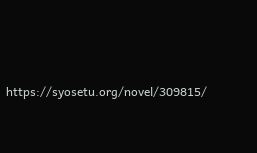https://syosetu.org/novel/309815/